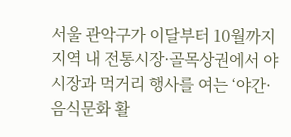서울 관악구가 이달부터 10월까지 지역 내 전통시장·골목상권에서 야시장과 먹거리 행사를 여는 ‘야간·음식문화 활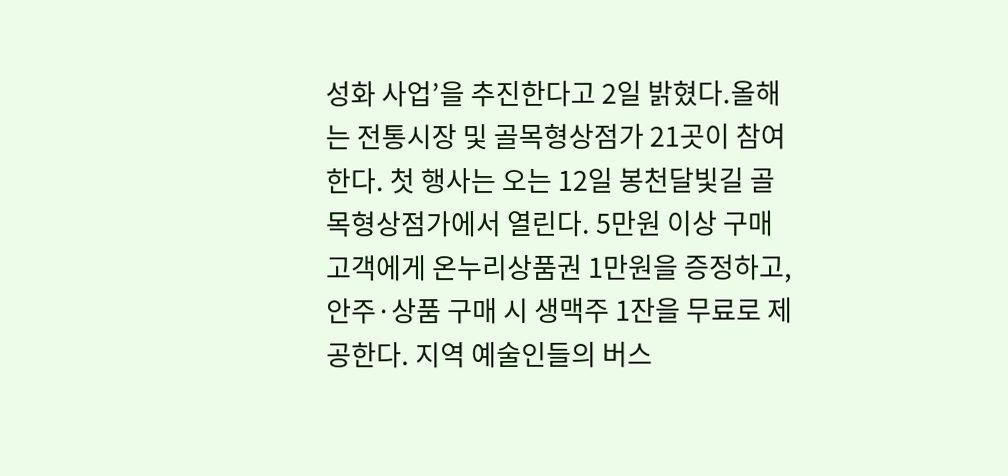성화 사업’을 추진한다고 2일 밝혔다.올해는 전통시장 및 골목형상점가 21곳이 참여한다. 첫 행사는 오는 12일 봉천달빛길 골목형상점가에서 열린다. 5만원 이상 구매 고객에게 온누리상품권 1만원을 증정하고, 안주·상품 구매 시 생맥주 1잔을 무료로 제공한다. 지역 예술인들의 버스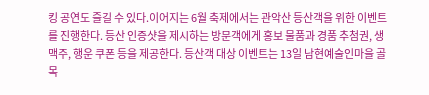킹 공연도 즐길 수 있다.이어지는 6월 축제에서는 관악산 등산객을 위한 이벤트를 진행한다. 등산 인증샷을 제시하는 방문객에게 홍보 물품과 경품 추첨권, 생맥주, 행운 쿠폰 등을 제공한다. 등산객 대상 이벤트는 13일 남현예술인마을 골목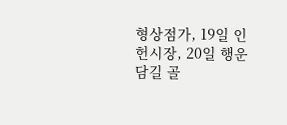형상점가, 19일 인헌시장, 20일 행운담길 골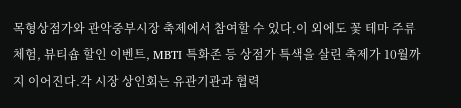목형상점가와 관악중부시장 축제에서 참여할 수 있다.이 외에도 꽃 테마 주류 체험, 뷰티숍 할인 이벤트, MBTI 특화존 등 상점가 특색을 살린 축제가 10월까지 이어진다.각 시장 상인회는 유관기관과 협력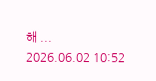해 ...
2026.06.02 10:52